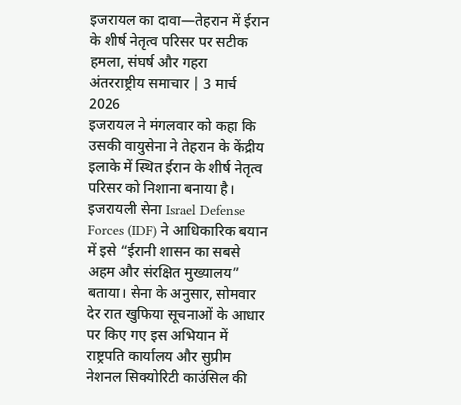इजरायल का दावा—तेहरान में ईरान के शीर्ष नेतृत्व परिसर पर सटीक हमला, संघर्ष और गहरा
अंतरराष्ट्रीय समाचार | 3 मार्च 2026
इजरायल ने मंगलवार को कहा कि उसकी वायुसेना ने तेहरान के केंद्रीय इलाके में स्थित ईरान के शीर्ष नेतृत्व परिसर को निशाना बनाया है। इजरायली सेना Israel Defense Forces (IDF) ने आधिकारिक बयान में इसे “ईरानी शासन का सबसे अहम और संरक्षित मुख्यालय” बताया। सेना के अनुसार, सोमवार देर रात खुफिया सूचनाओं के आधार पर किए गए इस अभियान में राष्ट्रपति कार्यालय और सुप्रीम नेशनल सिक्योरिटी काउंसिल की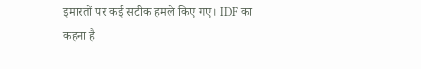इमारतों पर कई सटीक हमले किए गए। IDF का कहना है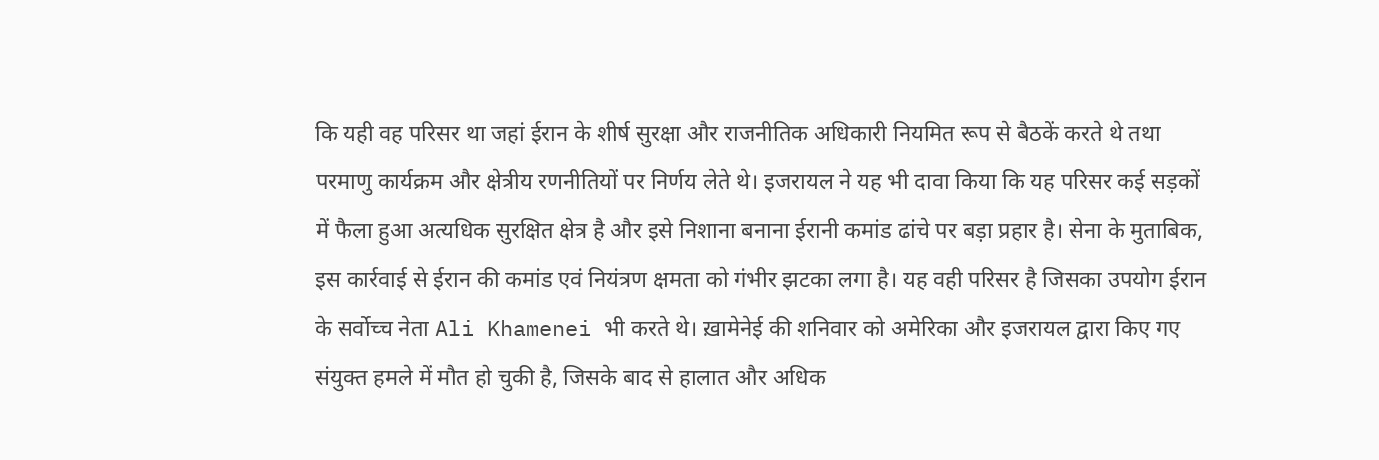कि यही वह परिसर था जहां ईरान के शीर्ष सुरक्षा और राजनीतिक अधिकारी नियमित रूप से बैठकें करते थे तथा परमाणु कार्यक्रम और क्षेत्रीय रणनीतियों पर निर्णय लेते थे। इजरायल ने यह भी दावा किया कि यह परिसर कई सड़कों में फैला हुआ अत्यधिक सुरक्षित क्षेत्र है और इसे निशाना बनाना ईरानी कमांड ढांचे पर बड़ा प्रहार है। सेना के मुताबिक, इस कार्रवाई से ईरान की कमांड एवं नियंत्रण क्षमता को गंभीर झटका लगा है। यह वही परिसर है जिसका उपयोग ईरान के सर्वोच्च नेता Ali Khamenei भी करते थे। ख़ामेनेई की शनिवार को अमेरिका और इजरायल द्वारा किए गए संयुक्त हमले में मौत हो चुकी है, जिसके बाद से हालात और अधिक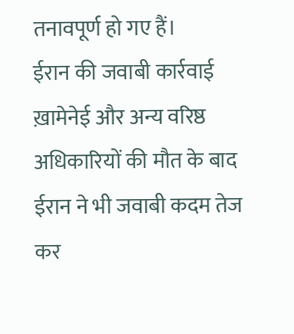तनावपूर्ण हो गए हैं।
ईरान की जवाबी कार्रवाई
ख़ामेनेई और अन्य वरिष्ठ अधिकारियों की मौत के बाद ईरान ने भी जवाबी कदम तेज कर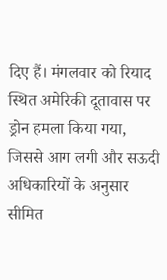दिए हैं। मंगलवार को रियाद स्थित अमेरिकी दूतावास पर ड्रोन हमला किया गया, जिससे आग लगी और सऊदी अधिकारियों के अनुसार सीमित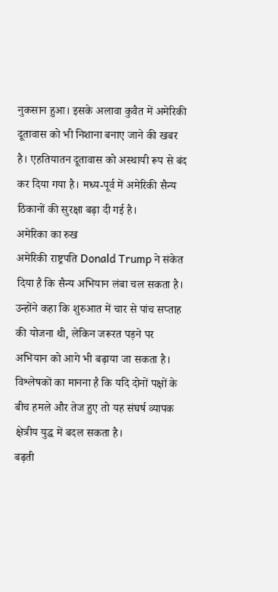नुकसान हुआ। इसके अलावा कुवैत में अमेरिकी दूतावास को भी निशाना बनाए जाने की खबर है। एहतियातन दूतावास को अस्थायी रूप से बंद कर दिया गया है। मध्य-पूर्व में अमेरिकी सैन्य ठिकानों की सुरक्षा बढ़ा दी गई है।
अमेरिका का रुख
अमेरिकी राष्ट्रपति Donald Trump ने संकेत दिया है कि सैन्य अभियान लंबा चल सकता है। उन्होंने कहा कि शुरुआत में चार से पांच सप्ताह की योजना थी, लेकिन जरूरत पड़ने पर अभियान को आगे भी बढ़ाया जा सकता है। विश्लेषकों का मानना है कि यदि दोनों पक्षों के बीच हमले और तेज हुए तो यह संघर्ष व्यापक क्षेत्रीय युद्ध में बदल सकता है।
बढ़ती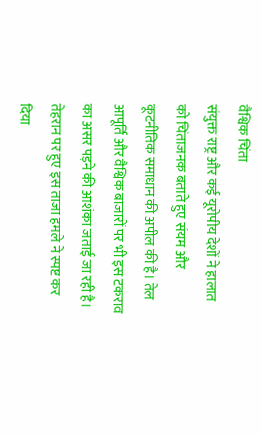वैश्विक चिंता
संयुक्त राष्ट्र और कई यूरोपीय देशों ने हालात को चिंताजनक बताते हुए संयम और कूटनीतिक समाधान की अपील की है। तेल आपूर्ति और वैश्विक बाजारों पर भी इस टकराव का असर पड़ने की आशंका जताई जा रही है। तेहरान पर हुए इस ताजा हमले ने स्पष्ट कर दिया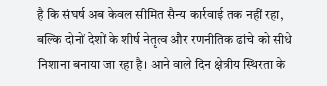है कि संघर्ष अब केवल सीमित सैन्य कार्रवाई तक नहीं रहा, बल्कि दोनों देशों के शीर्ष नेतृत्व और रणनीतिक ढांचे को सीधे निशाना बनाया जा रहा है। आने वाले दिन क्षेत्रीय स्थिरता के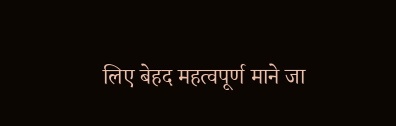लिए बेहद महत्वपूर्ण माने जा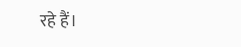रहे हैं।